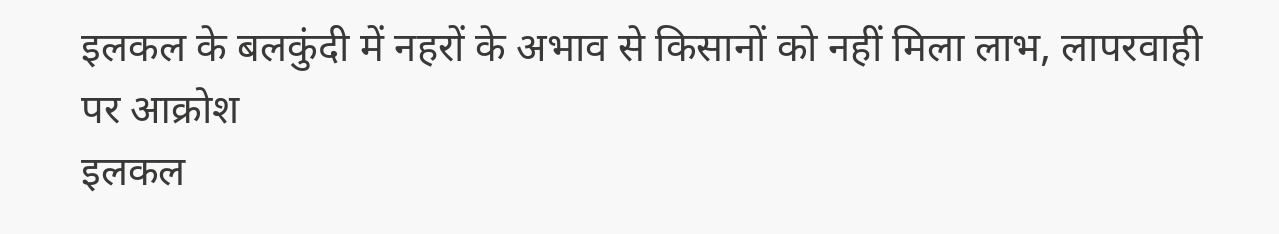इलकल के बलकुंदी में नहरों के अभाव से किसानों को नहीं मिला लाभ, लापरवाही पर आक्रोश
इलकल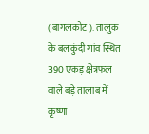(बागलकोट). तालुक के बलकुंदी गांव स्थित 390 एकड़ क्षेत्रफल वाले बड़े तालाब में कृष्णा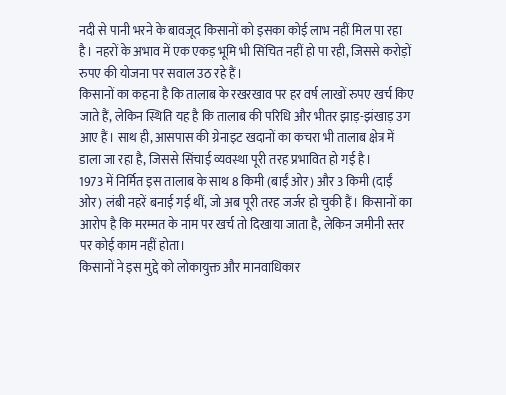नदी से पानी भरने के बावजूद किसानों को इसका कोई लाभ नहीं मिल पा रहा है। नहरों के अभाव में एक एकड़ भूमि भी सिंचित नहीं हो पा रही, जिससे करोड़ों रुपए की योजना पर सवाल उठ रहे हैं।
किसानों का कहना है कि तालाब के रखरखाव पर हर वर्ष लाखों रुपए खर्च किए जाते हैं, लेकिन स्थिति यह है कि तालाब की परिधि और भीतर झाड़-झंखाड़ उग आए हैं। साथ ही, आसपास की ग्रेनाइट खदानों का कचरा भी तालाब क्षेत्र में डाला जा रहा है, जिससे सिंचाई व्यवस्था पूरी तरह प्रभावित हो गई है।
1973 में निर्मित इस तालाब के साथ 8 किमी (बाईं ओर) और 3 किमी (दाईं ओर) लंबी नहरें बनाई गई थीं, जो अब पूरी तरह जर्जर हो चुकी हैं। किसानों का आरोप है कि मरम्मत के नाम पर खर्च तो दिखाया जाता है, लेकिन जमीनी स्तर पर कोई काम नहीं होता।
किसानों ने इस मुद्दे को लोकायुक्त और मानवाधिकार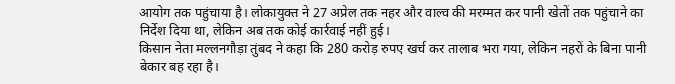आयोग तक पहुंचाया है। लोकायुक्त ने 27 अप्रेल तक नहर और वाल्व की मरम्मत कर पानी खेतों तक पहुंचाने का निर्देश दिया था, लेकिन अब तक कोई कार्रवाई नहीं हुई।
किसान नेता मल्लनगौड़ा तुंबद ने कहा कि 280 करोड़ रुपए खर्च कर तालाब भरा गया, लेकिन नहरों के बिना पानी बेकार बह रहा है।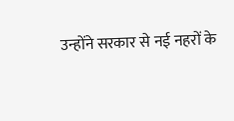उन्होंने सरकार से नई नहरों के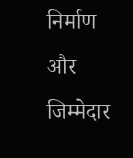निर्माण और जिम्मेदार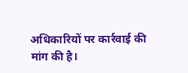अधिकारियों पर कार्रवाई की मांग की है।